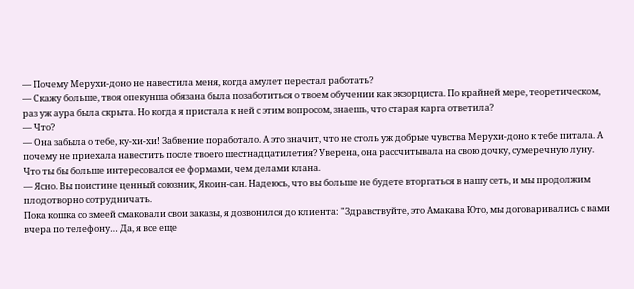— Почему Мерухи-доно не навестила меня, когда амулет перестал работать?
— Скажу больше, твоя опекунша обязана была позаботиться о твоем обучении как экзорциста. По крайней мере, теоретическом, раз уж аура была скрыта. Но когда я пристала к ней с этим вопросом, знаешь, что старая карга ответила?
— Что?
— Она забыла о тебе, ку-хи-хи! Забвение поработало. А это значит, что не столь уж добрые чувства Мерухи-доно к тебе питала. А почему не приехала навестить после твоего шестнадцатилетия? Уверена, она рассчитывала на свою дочку, сумеречную луну. Что ты бы больше интересовался ее формами, чем делами клана.
— Ясно. Вы поистине ценный союзник, Якоин-сан. Надеюсь, что вы больше не будете вторгаться в нашу сеть, и мы продолжим плодотворно сотрудничать.
Пока кошка со змеей смаковали свои заказы, я дозвонился до клиента: "Здравствуйте, это Амакава Юто, мы договаривались с вами вчера по телефону… Да, я все еще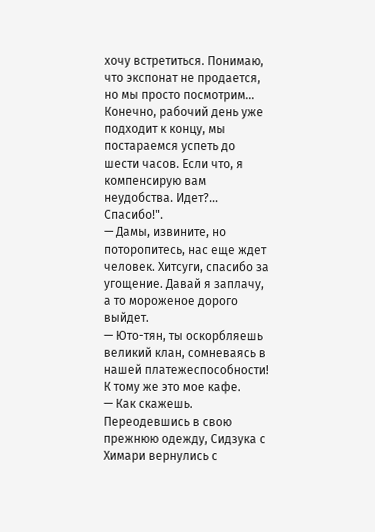хочу встретиться. Понимаю, что экспонат не продается, но мы просто посмотрим… Конечно, рабочий день уже подходит к концу, мы постараемся успеть до шести часов. Если что, я компенсирую вам неудобства. Идет?… Спасибо!".
— Дамы, извините, но поторопитесь, нас еще ждет человек. Хитсуги, спасибо за угощение. Давай я заплачу, а то мороженое дорого выйдет.
— Юто-тян, ты оскорбляешь великий клан, сомневаясь в нашей платежеспособности! К тому же это мое кафе.
— Как скажешь.
Переодевшись в свою прежнюю одежду, Сидзука с Химари вернулись с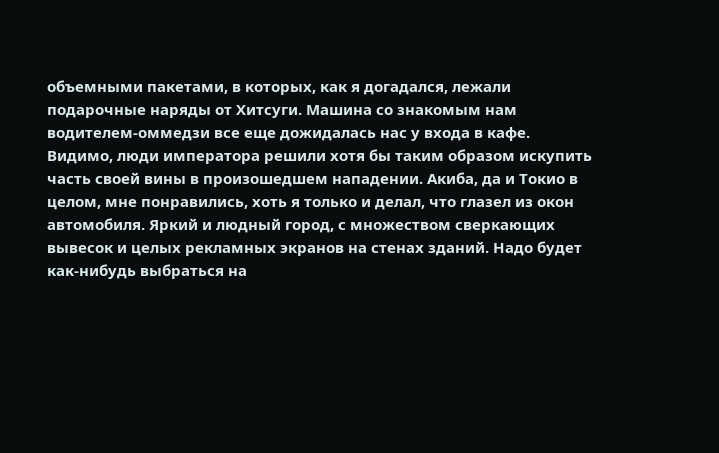объемными пакетами, в которых, как я догадался, лежали подарочные наряды от Хитсуги. Машина со знакомым нам водителем-оммедзи все еще дожидалась нас у входа в кафе. Видимо, люди императора решили хотя бы таким образом искупить часть своей вины в произошедшем нападении. Акиба, да и Токио в целом, мне понравились, хоть я только и делал, что глазел из окон автомобиля. Яркий и людный город, с множеством сверкающих вывесок и целых рекламных экранов на стенах зданий. Надо будет как-нибудь выбраться на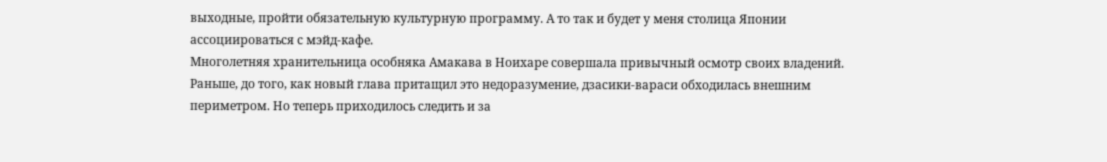выходные, пройти обязательную культурную программу. А то так и будет у меня столица Японии ассоциироваться с мэйд-кафе.
Многолетняя хранительница особняка Амакава в Ноихаре совершала привычный осмотр своих владений. Раньше, до того, как новый глава притащил это недоразумение, дзасики-вараси обходилась внешним периметром. Но теперь приходилось следить и за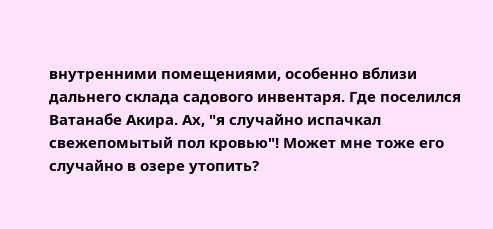внутренними помещениями, особенно вблизи дальнего склада садового инвентаря. Где поселился Ватанабе Акира. Ах, "я случайно испачкал свежепомытый пол кровью"! Может мне тоже его случайно в озере утопить?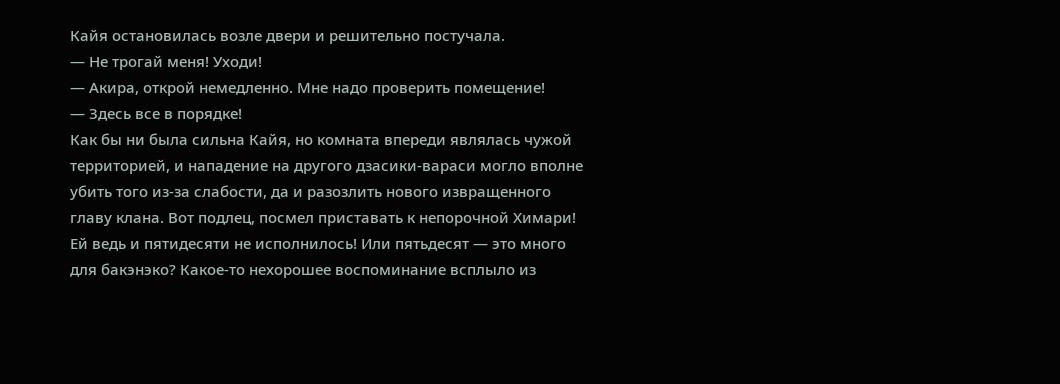Кайя остановилась возле двери и решительно постучала.
— Не трогай меня! Уходи!
— Акира, открой немедленно. Мне надо проверить помещение!
— Здесь все в порядке!
Как бы ни была сильна Кайя, но комната впереди являлась чужой территорией, и нападение на другого дзасики-вараси могло вполне убить того из-за слабости, да и разозлить нового извращенного главу клана. Вот подлец, посмел приставать к непорочной Химари! Ей ведь и пятидесяти не исполнилось! Или пятьдесят — это много для бакэнэко? Какое-то нехорошее воспоминание всплыло из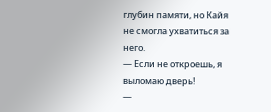глубин памяти, но Кайя не смогла ухватиться за него.
— Если не откроешь, я выломаю дверь!
—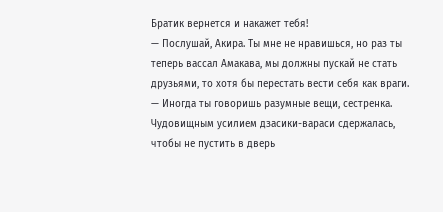Братик вернется и накажет тебя!
— Послушай, Акира. Ты мне не нравишься, но раз ты теперь вассал Амакава, мы должны пускай не стать друзьями, то хотя бы перестать вести себя как враги.
— Иногда ты говоришь разумные вещи, сестренка.
Чудовищным усилием дзасики-вараси сдержалась, чтобы не пустить в дверь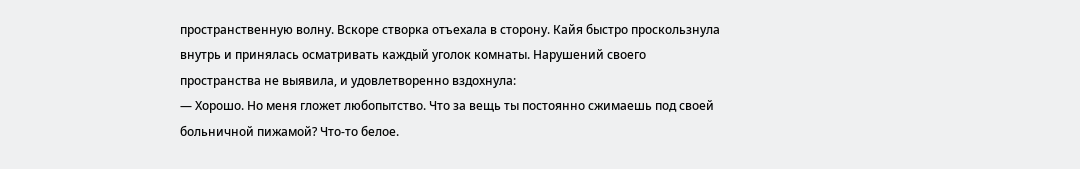пространственную волну. Вскоре створка отъехала в сторону. Кайя быстро проскользнула внутрь и принялась осматривать каждый уголок комнаты. Нарушений своего пространства не выявила, и удовлетворенно вздохнула:
— Хорошо. Но меня гложет любопытство. Что за вещь ты постоянно сжимаешь под своей больничной пижамой? Что-то белое.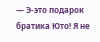— Э-это подарок братика Юто! Я не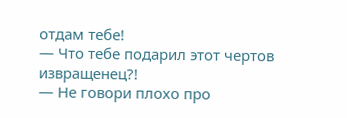отдам тебе!
— Что тебе подарил этот чертов извращенец?!
— Не говори плохо про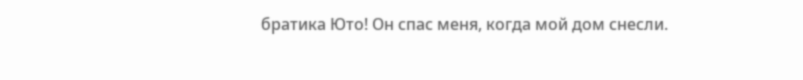братика Юто! Он спас меня, когда мой дом снесли.